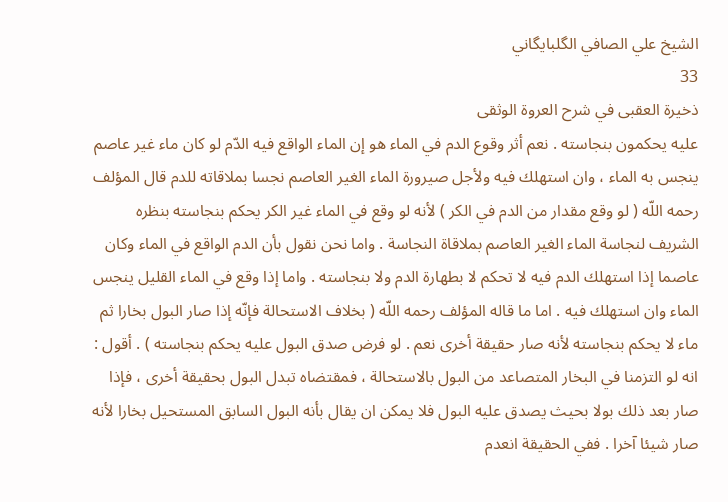الشيخ علي الصافي الگلبايگاني
33
ذخيرة العقبى في شرح العروة الوثقى
عليه يحكمون بنجاسته . نعم أثر وقوع الدم في الماء هو إن الماء الواقع فيه الدّم لو كان ماء غير عاصم ينجس به الماء ، وان استهلك فيه ولأجل صيرورة الماء الغير العاصم نجسا بملاقاته للدم قال المؤلف رحمه اللّه ( لو وقع مقدار من الدم في الكر ) لأنه لو وقع في الماء غير الكر يحكم بنجاسته بنظره الشريف لنجاسة الماء الغير العاصم بملاقاة النجاسة . واما نحن نقول بأن الدم الواقع في الماء وكان عاصما إذا استهلك الدم فيه لا تحكم لا بطهارة الدم ولا بنجاسته . واما إذا وقع في الماء القليل ينجس الماء وان استهلك فيه . اما ما قاله المؤلف رحمه اللّه ( بخلاف الاستحالة فإنّه إذا صار البول بخارا ثم ماء لا يحكم بنجاسته لأنه صار حقيقة أخرى نعم . لو فرض صدق البول عليه يحكم بنجاسته ) . أقول : انه لو التزمنا في البخار المتصاعد من البول بالاستحالة ، فمقتضاه تبدل البول بحقيقة أخرى ، فإذا صار بعد ذلك بولا بحيث يصدق عليه البول فلا يمكن ان يقال بأنه البول السابق المستحيل بخارا لأنه صار شيئا آخرا . ففي الحقيقة انعدم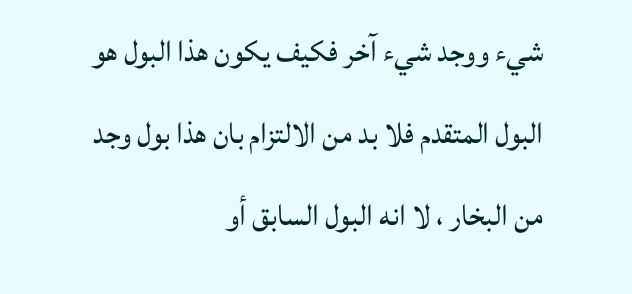شيء ووجد شيء آخر فكيف يكون هذا البول هو البول المتقدم فلا بد من الالتزام بان هذا بول وجد من البخار ، لا انه البول السابق أو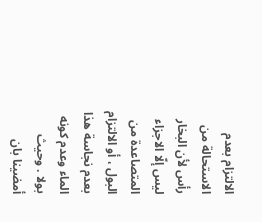الالتزام بعدم الاستحالة من رأس لأن البخار ليس إلّا الاجزاء المتصاعدة من البول ، أو الالتزام بعدم نجاسة هذا الماء وعدم كونه بولا . وحيث أمضينا بان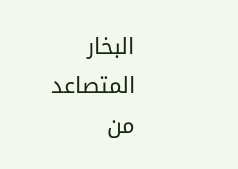البخار المتصاعد من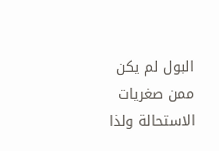البول لم يكن ممن صغريات الاستحالة ولذا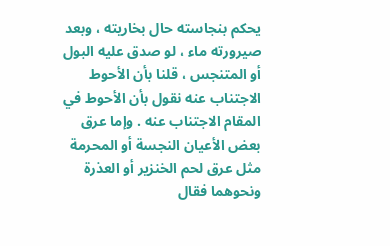يحكم بنجاسته حال بخاريته ، وبعد صيرورته ماء ، لو صدق عليه البول أو المتنجس ، قلنا بأن الأحوط الاجتناب عنه نقول بأن الأحوط في المقام الاجتناب عنه . وإما عرق بعض الأعيان النجسة أو المحرمة مثل عرق لحم الخنزير أو العذرة ونحوهما فقال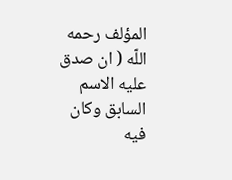المؤلف رحمه اللّه ( ان صدق عليه الاسم السابق وكان فيه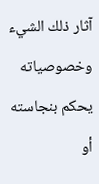آثار ذلك الشيء وخصوصياته يحكم بنجاسته أو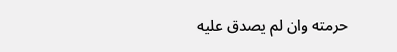حرمته وان لم يصدق عليه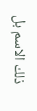ذلك الاسم بل